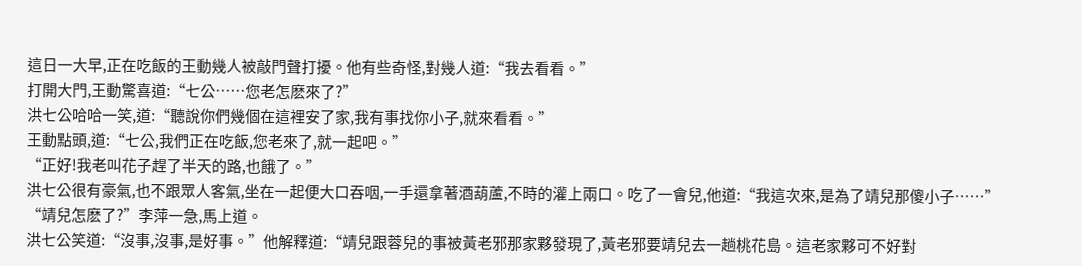這日一大早,正在吃飯的王動幾人被敲門聲打擾。他有些奇怪,對幾人道:“我去看看。”
打開大門,王動驚喜道:“七公……您老怎麽來了?”
洪七公哈哈一笑,道:“聽說你們幾個在這裡安了家,我有事找你小子,就來看看。”
王動點頭,道:“七公,我們正在吃飯,您老來了,就一起吧。”
“正好!我老叫花子趕了半天的路,也餓了。”
洪七公很有豪氣,也不跟眾人客氣,坐在一起便大口吞咽,一手還拿著酒葫蘆,不時的灌上兩口。吃了一會兒,他道:“我這次來,是為了靖兒那傻小子……”
“靖兒怎麽了?”李萍一急,馬上道。
洪七公笑道:“沒事,沒事,是好事。”他解釋道:“靖兒跟蓉兒的事被黃老邪那家夥發現了,黃老邪要靖兒去一趟桃花島。這老家夥可不好對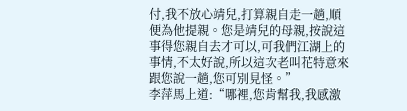付,我不放心靖兒,打算親自走一趟,順便為他提親。您是靖兒的母親,按說這事得您親自去才可以,可我們江湖上的事情,不太好說,所以這次老叫花特意來跟您說一趟,您可別見怪。”
李萍馬上道:“哪裡,您肯幫我,我感激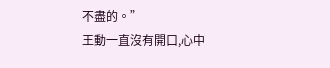不盡的。”
王動一直沒有開口,心中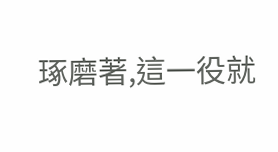琢磨著,這一役就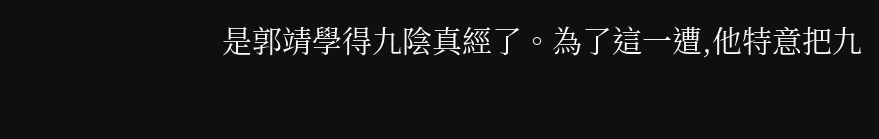是郭靖學得九陰真經了。為了這一遭,他特意把九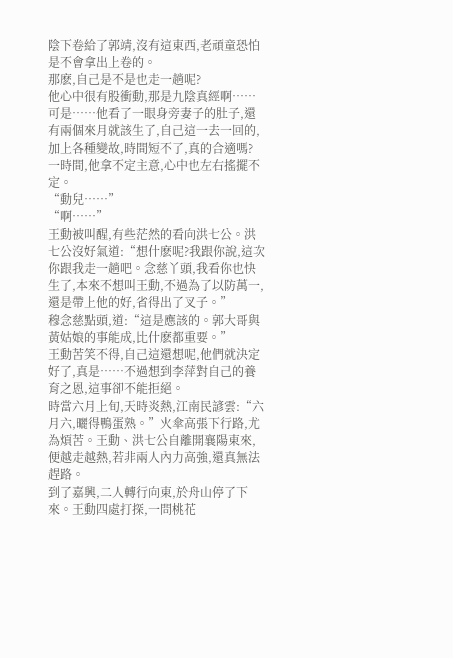陰下卷給了郭靖,沒有這東西,老頑童恐怕是不會拿出上卷的。
那麽,自己是不是也走一趟呢?
他心中很有股衝動,那是九陰真經啊……可是……他看了一眼身旁妻子的肚子,還有兩個來月就該生了,自己這一去一回的,加上各種變故,時間短不了,真的合適嗎?
一時間,他拿不定主意,心中也左右搖擺不定。
“動兒……”
“啊……”
王動被叫醒,有些茫然的看向洪七公。洪七公沒好氣道:“想什麽呢?我跟你說,這次你跟我走一趟吧。念慈丫頭,我看你也快生了,本來不想叫王動,不過為了以防萬一,還是帶上他的好,省得出了叉子。”
穆念慈點頭,道:“這是應該的。郭大哥與黃姑娘的事能成,比什麽都重要。”
王動苦笑不得,自己這還想呢,他們就決定好了,真是……不過想到李萍對自己的養育之恩,這事卻不能拒絕。
時當六月上旬,天時炎熱,江南民諺雲:“六月六,曬得鴨蛋熟。”火傘高張下行路,尤為煩苦。王動、洪七公自離開襄陽東來,便越走越熱,若非兩人內力高強,還真無法趕路。
到了嘉興,二人轉行向東,於舟山停了下來。王動四處打探,一問桃花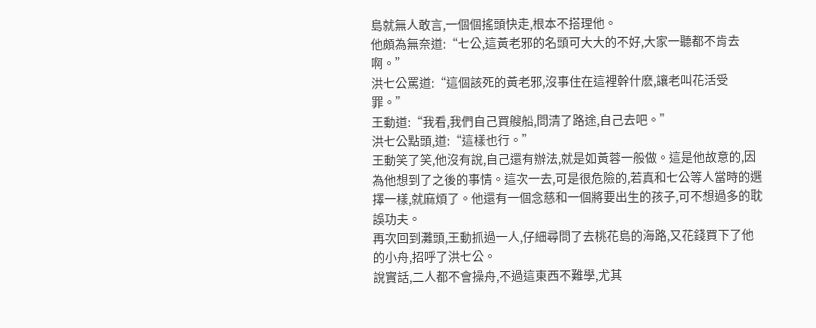島就無人敢言,一個個搖頭快走,根本不搭理他。
他頗為無奈道:“七公,這黃老邪的名頭可大大的不好,大家一聽都不肯去啊。”
洪七公罵道:“這個該死的黃老邪,沒事住在這裡幹什麽,讓老叫花活受罪。”
王動道:“我看,我們自己買艘船,問清了路途,自己去吧。”
洪七公點頭,道:“這樣也行。”
王動笑了笑,他沒有說,自己還有辦法,就是如黃蓉一般做。這是他故意的,因為他想到了之後的事情。這次一去,可是很危險的,若真和七公等人當時的選擇一樣,就麻煩了。他還有一個念慈和一個將要出生的孩子,可不想過多的耽誤功夫。
再次回到灘頭,王動抓過一人,仔細尋問了去桃花島的海路,又花錢買下了他的小舟,招呼了洪七公。
說實話,二人都不會操舟,不過這東西不難學,尤其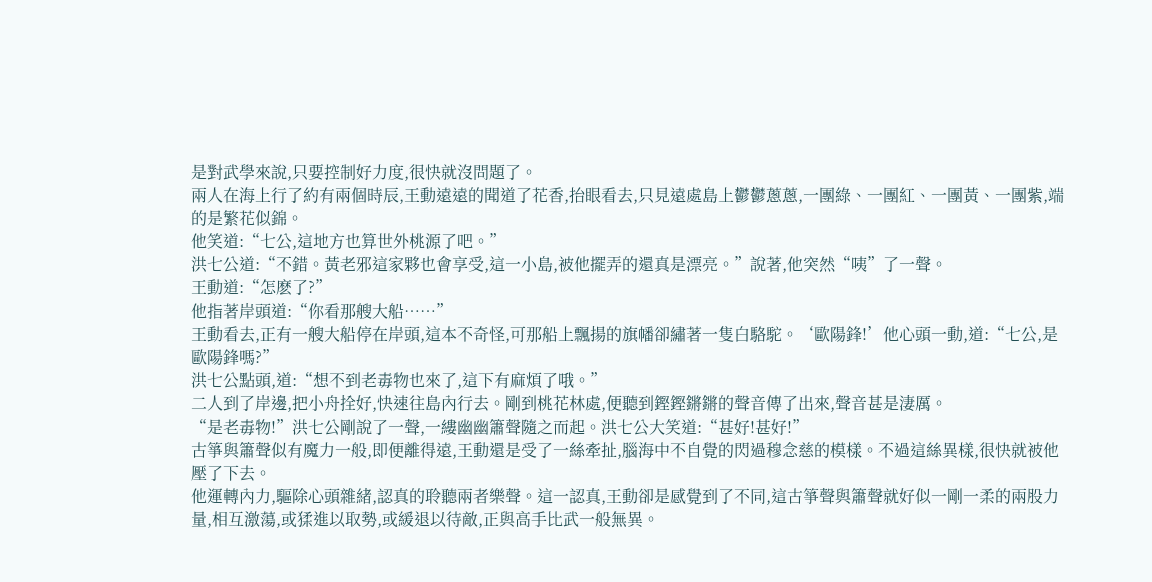是對武學來說,只要控制好力度,很快就沒問題了。
兩人在海上行了約有兩個時辰,王動遠遠的聞道了花香,抬眼看去,只見遠處島上鬱鬱蔥蔥,一團綠、一團紅、一團黃、一團紫,端的是繁花似錦。
他笑道:“七公,這地方也算世外桃源了吧。”
洪七公道:“不錯。黃老邪這家夥也會享受,這一小島,被他擺弄的還真是漂亮。”說著,他突然“咦”了一聲。
王動道:“怎麽了?”
他指著岸頭道:“你看那艘大船……”
王動看去,正有一艘大船停在岸頭,這本不奇怪,可那船上飄揚的旗幡卻繡著一隻白駱駝。‘歐陽鋒!’他心頭一動,道:“七公,是歐陽鋒嗎?”
洪七公點頭,道:“想不到老毒物也來了,這下有麻煩了哦。”
二人到了岸邊,把小舟拴好,快速往島內行去。剛到桃花林處,便聽到鏗鏗鏘鏘的聲音傳了出來,聲音甚是淒厲。
“是老毒物!”洪七公剛說了一聲,一縷幽幽簫聲隨之而起。洪七公大笑道:“甚好!甚好!”
古箏與簫聲似有魔力一般,即便離得遠,王動還是受了一絲牽扯,腦海中不自覺的閃過穆念慈的模樣。不過這絲異樣,很快就被他壓了下去。
他運轉內力,驅除心頭雜緒,認真的聆聽兩者樂聲。這一認真,王動卻是感覺到了不同,這古箏聲與簫聲就好似一剛一柔的兩股力量,相互激蕩,或猱進以取勢,或緩退以待敵,正與高手比武一般無異。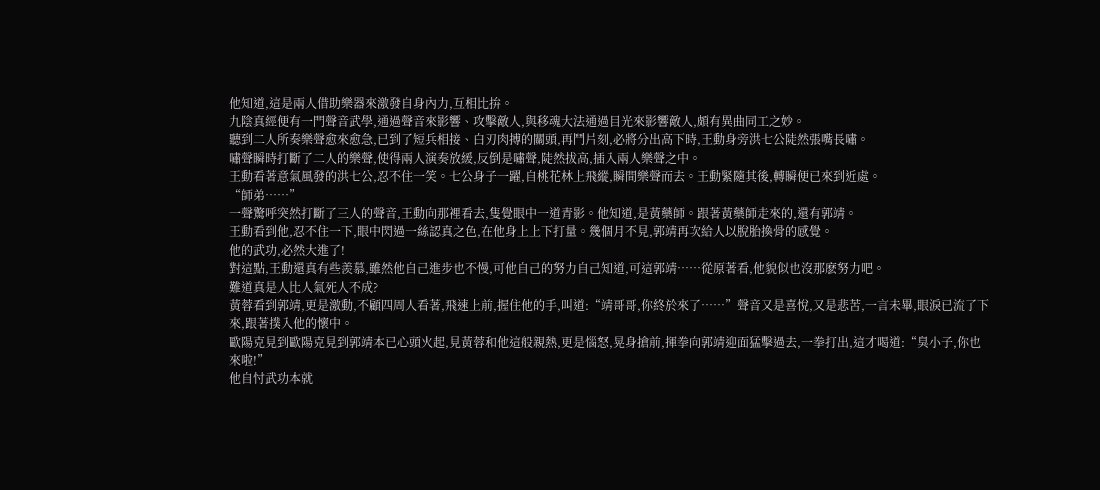他知道,這是兩人借助樂器來激發自身內力,互相比拚。
九陰真經便有一門聲音武學,通過聲音來影響、攻擊敵人,與移魂大法通過目光來影響敵人,頗有異曲同工之妙。
聽到二人所奏樂聲愈來愈急,已到了短兵相接、白刃肉搏的關頭,再鬥片刻,必將分出高下時,王動身旁洪七公陡然張嘴長嘯。
嘯聲瞬時打斷了二人的樂聲,使得兩人演奏放緩,反倒是嘯聲,陡然拔高,插入兩人樂聲之中。
王動看著意氣風發的洪七公,忍不住一笑。七公身子一躍,自桃花林上飛縱,瞬間樂聲而去。王動緊隨其後,轉瞬便已來到近處。
“師弟……”
一聲驚呼突然打斷了三人的聲音,王動向那裡看去,隻覺眼中一道青影。他知道,是黃藥師。跟著黃藥師走來的,還有郭靖。
王動看到他,忍不住一下,眼中閃過一絲認真之色,在他身上上下打量。幾個月不見,郭靖再次給人以脫胎換骨的感覺。
他的武功,必然大進了!
對這點,王動還真有些羨慕,雖然他自己進步也不慢,可他自己的努力自己知道,可這郭靖……從原著看,他貌似也沒那麽努力吧。
難道真是人比人氣死人不成?
黃蓉看到郭靖,更是激動,不顧四周人看著,飛速上前,握住他的手,叫道:“靖哥哥,你終於來了……”聲音又是喜悅,又是悲苦,一言未畢,眼淚已流了下來,跟著撲入他的懷中。
歐陽克見到歐陽克見到郭靖本已心頭火起,見黃蓉和他這般親熱,更是惱怒,晃身搶前,揮拳向郭靖迎面猛擊過去,一拳打出,這才喝道:“臭小子,你也來啦!”
他自忖武功本就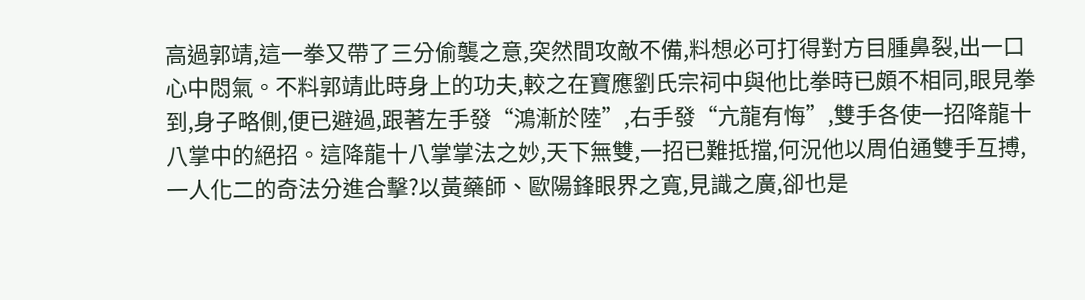高過郭靖,這一拳又帶了三分偷襲之意,突然間攻敵不備,料想必可打得對方目腫鼻裂,出一口心中悶氣。不料郭靖此時身上的功夫,較之在寶應劉氏宗祠中與他比拳時已頗不相同,眼見拳到,身子略側,便已避過,跟著左手發“鴻漸於陸”,右手發“亢龍有悔”,雙手各使一招降龍十八掌中的絕招。這降龍十八掌掌法之妙,天下無雙,一招已難抵擋,何況他以周伯通雙手互搏,一人化二的奇法分進合擊?以黃藥師、歐陽鋒眼界之寬,見識之廣,卻也是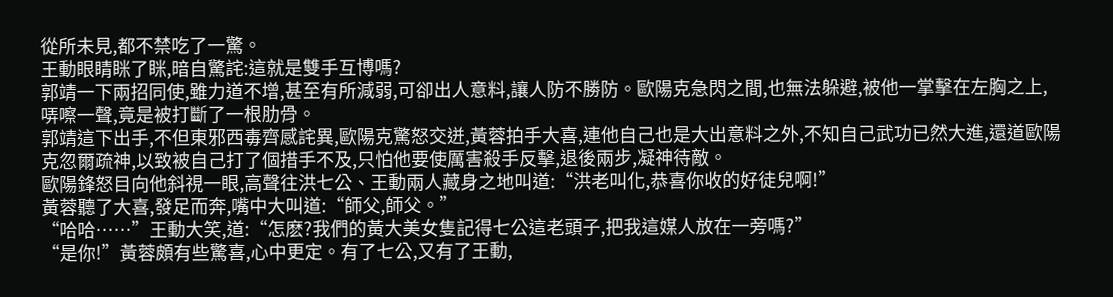從所未見,都不禁吃了一驚。
王動眼睛眯了眯,暗自驚詫:這就是雙手互博嗎?
郭靖一下兩招同使,雖力道不增,甚至有所減弱,可卻出人意料,讓人防不勝防。歐陽克急閃之間,也無法躲避,被他一掌擊在左胸之上,哢嚓一聲,竟是被打斷了一根肋骨。
郭靖這下出手,不但東邪西毒齊感詫異,歐陽克驚怒交迸,黃蓉拍手大喜,連他自己也是大出意料之外,不知自己武功已然大進,還道歐陽克忽爾疏神,以致被自己打了個措手不及,只怕他要使厲害殺手反擊,退後兩步,凝神待敵。
歐陽鋒怒目向他斜視一眼,高聲往洪七公、王動兩人藏身之地叫道:“洪老叫化,恭喜你收的好徒兒啊!”
黃蓉聽了大喜,發足而奔,嘴中大叫道:“師父,師父。”
“哈哈……”王動大笑,道:“怎麽?我們的黃大美女隻記得七公這老頭子,把我這媒人放在一旁嗎?”
“是你!”黃蓉頗有些驚喜,心中更定。有了七公,又有了王動,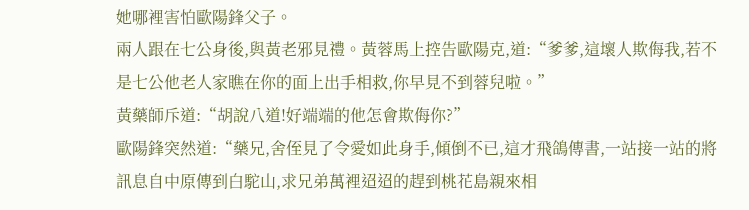她哪裡害怕歐陽鋒父子。
兩人跟在七公身後,與黃老邪見禮。黃蓉馬上控告歐陽克,道:“爹爹,這壞人欺侮我,若不是七公他老人家瞧在你的面上出手相救,你早見不到蓉兒啦。”
黃藥師斥道:“胡說八道!好端端的他怎會欺侮你?”
歐陽鋒突然道:“藥兄,舍侄見了令愛如此身手,傾倒不已,這才飛鴿傳書,一站接一站的將訊息自中原傳到白駝山,求兄弟萬裡迢迢的趕到桃花島親來相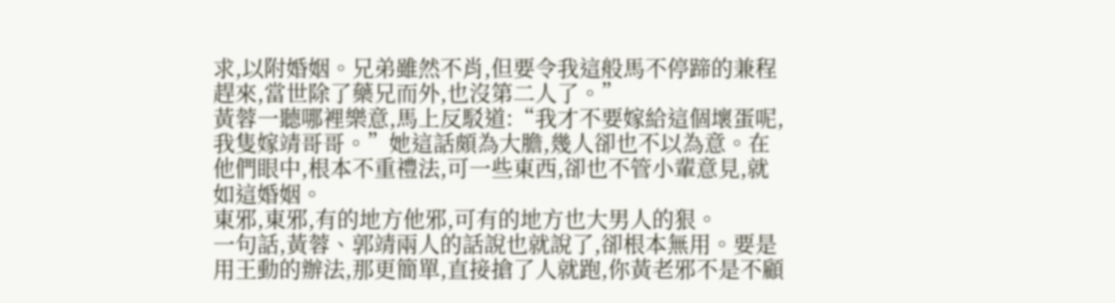求,以附婚姻。兄弟雖然不肖,但要令我這般馬不停蹄的兼程趕來,當世除了藥兄而外,也沒第二人了。”
黃蓉一聽哪裡樂意,馬上反駁道:“我才不要嫁給這個壞蛋呢,我隻嫁靖哥哥。”她這話頗為大膽,幾人卻也不以為意。在他們眼中,根本不重禮法,可一些東西,卻也不管小輩意見,就如這婚姻。
東邪,東邪,有的地方他邪,可有的地方也大男人的狠。
一句話,黃蓉、郭靖兩人的話說也就說了,卻根本無用。要是用王動的辦法,那更簡單,直接搶了人就跑,你黃老邪不是不顧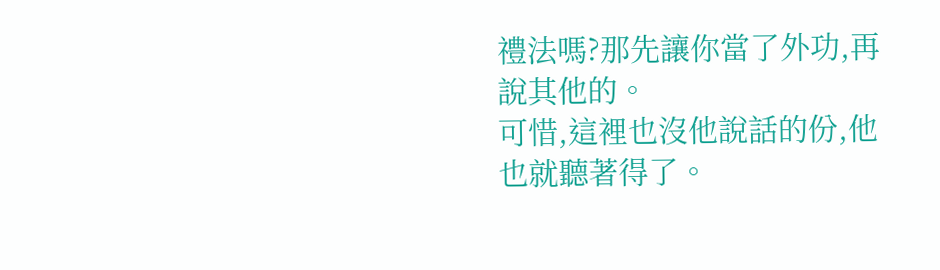禮法嗎?那先讓你當了外功,再說其他的。
可惜,這裡也沒他說話的份,他也就聽著得了。